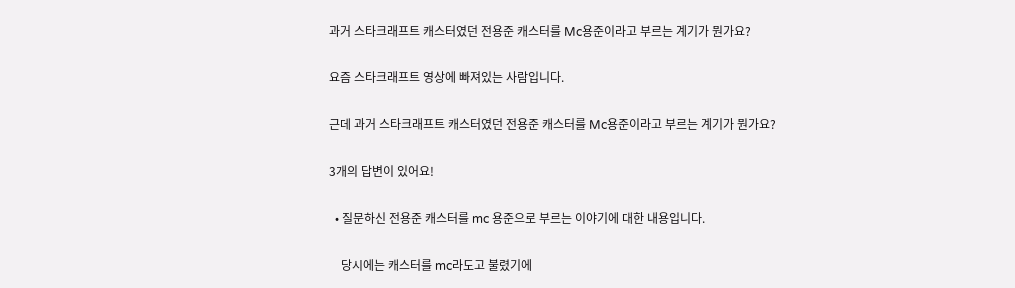과거 스타크래프트 캐스터였던 전용준 캐스터를 Mc용준이라고 부르는 계기가 뭔가요?

요즘 스타크래프트 영상에 빠져있는 사람입니다.

근데 과거 스타크래프트 캐스터였던 전용준 캐스터를 Mc용준이라고 부르는 계기가 뭔가요?

3개의 답변이 있어요!

  • 질문하신 전용준 캐스터를 mc 용준으로 부르는 이야기에 대한 내용입니다.

    당시에는 캐스터를 mc라도고 불렸기에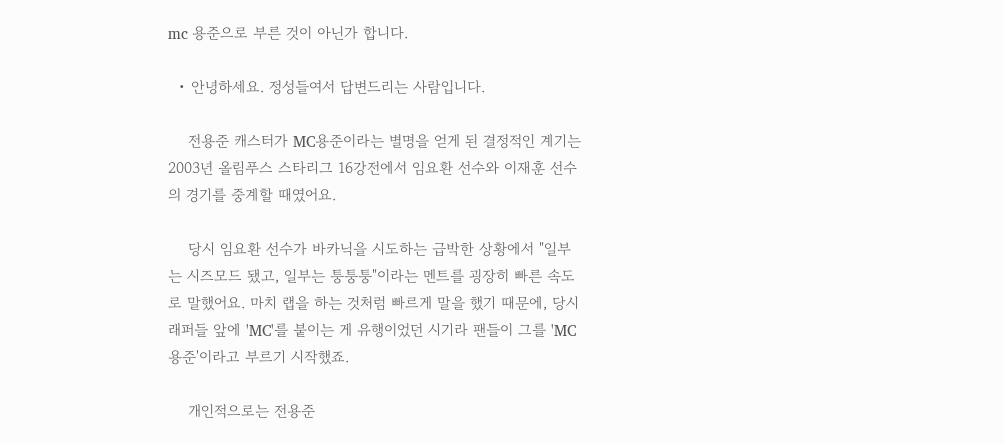mc 용준으로 부른 것이 아닌가 합니다.

  • 안녕하세요. 정성들여서 답변드리는 사람입니다.

    전용준 캐스터가 MC용준이라는 별명을 얻게 된 결정적인 계기는 2003년 올림푸스 스타리그 16강전에서 임요환 선수와 이재훈 선수의 경기를 중계할 때였어요.

    당시 임요환 선수가 바카닉을 시도하는 급박한 상황에서 "일부는 시즈모드 됐고, 일부는 퉁퉁퉁"이라는 멘트를 굉장히 빠른 속도로 말했어요. 마치 랩을 하는 것처럼 빠르게 말을 했기 때문에, 당시 래퍼들 앞에 'MC'를 붙이는 게 유행이었던 시기라 팬들이 그를 'MC용준'이라고 부르기 시작했죠.

    개인적으로는 전용준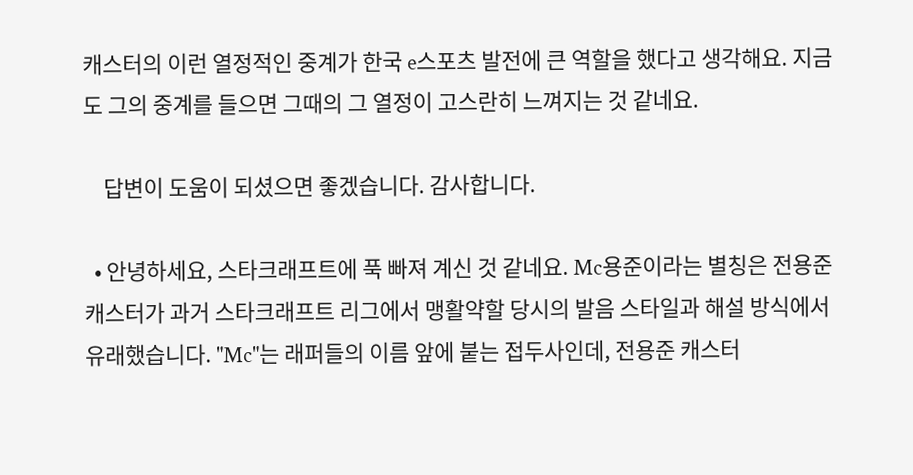캐스터의 이런 열정적인 중계가 한국 e스포츠 발전에 큰 역할을 했다고 생각해요. 지금도 그의 중계를 들으면 그때의 그 열정이 고스란히 느껴지는 것 같네요.

    답변이 도움이 되셨으면 좋겠습니다. 감사합니다.

  • 안녕하세요, 스타크래프트에 푹 빠져 계신 것 같네요. Mc용준이라는 별칭은 전용준 캐스터가 과거 스타크래프트 리그에서 맹활약할 당시의 발음 스타일과 해설 방식에서 유래했습니다. "Mc"는 래퍼들의 이름 앞에 붙는 접두사인데, 전용준 캐스터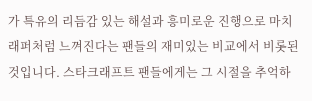가 특유의 리듬감 있는 해설과 흥미로운 진행으로 마치 래퍼처럼 느껴진다는 팬들의 재미있는 비교에서 비롯된 것입니다. 스타크래프트 팬들에게는 그 시절을 추억하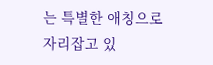는 특별한 애칭으로 자리잡고 있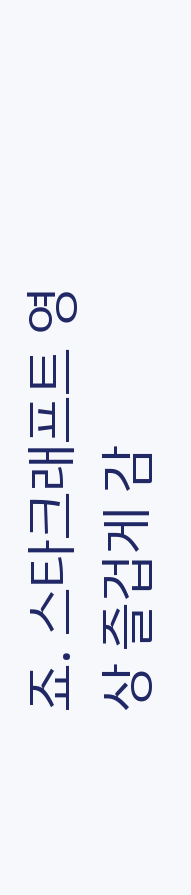죠. 스타크래프트 영상 즐겁게 감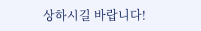상하시길 바랍니다!